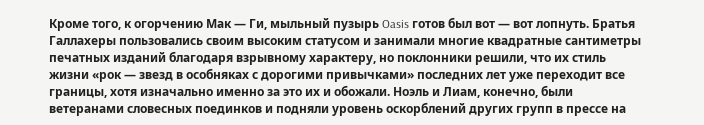Кроме того, к огорчению Мак — Ги, мыльный пузырь Oasis готов был вот — вот лопнуть. Братья Галлахеры пользовались своим высоким статусом и занимали многие квадратные сантиметры печатных изданий благодаря взрывному характеру, но поклонники решили, что их стиль жизни «рок — звезд в особняках с дорогими привычками» последних лет уже переходит все границы, хотя изначально именно за это их и обожали. Ноэль и Лиам, конечно, были ветеранами словесных поединков и подняли уровень оскорблений других групп в прессе на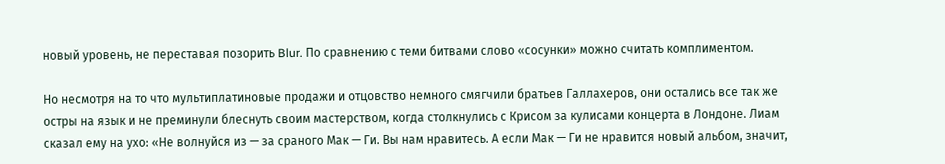новый уровень, не переставая позорить Blur. По сравнению с теми битвами слово «сосунки» можно считать комплиментом.

Но несмотря на то что мультиплатиновые продажи и отцовство немного смягчили братьев Галлахеров, они остались все так же остры на язык и не преминули блеснуть своим мастерством, когда столкнулись с Крисом за кулисами концерта в Лондоне. Лиам сказал ему на ухо: «Не волнуйся из — за сраного Мак — Ги. Вы нам нравитесь. А если Мак — Ги не нравится новый альбом, значит,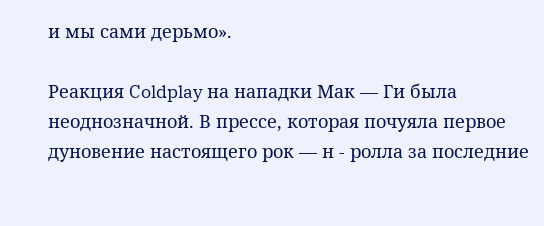и мы сами дерьмо».

Реакция Coldplay на нападки Мак — Ги была неоднозначной. В прессе, которая почуяла первое дуновение настоящего рок — н - ролла за последние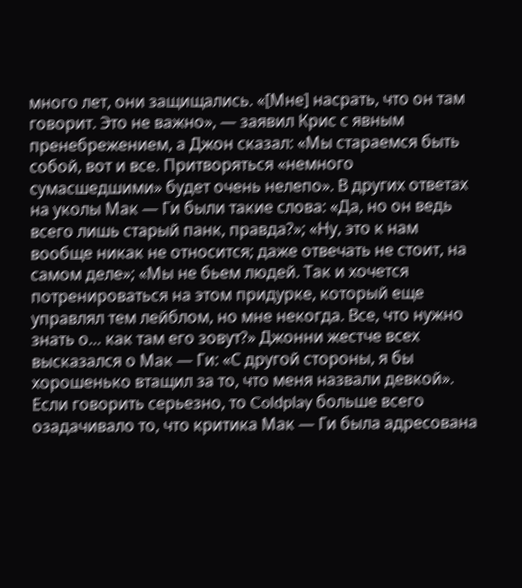много лет, они защищались. «[Мне] насрать, что он там говорит. Это не важно», — заявил Крис с явным пренебрежением, а Джон сказал: «Мы стараемся быть собой, вот и все. Притворяться «немного сумасшедшими» будет очень нелепо». В других ответах на уколы Мак — Ги были такие слова: «Да, но он ведь всего лишь старый панк, правда?»; «Ну, это к нам вообще никак не относится; даже отвечать не стоит, на самом деле»; «Мы не бьем людей. Так и хочется потренироваться на этом придурке, который еще управлял тем лейблом, но мне некогда. Все, что нужно знать о… как там его зовут?» Джонни жестче всех высказался о Мак — Ги: «С другой стороны, я бы хорошенько втащил за то, что меня назвали девкой». Если говорить серьезно, то Coldplay больше всего озадачивало то, что критика Мак — Ги была адресована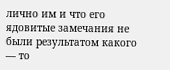лично им и что его ядовитые замечания не были результатом какого — то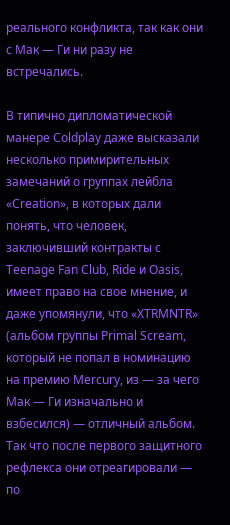реального конфликта, так как они с Мак — Ги ни разу не встречались.

В типично дипломатической манере Coldplay даже высказали несколько примирительных замечаний о группах лейбла «Creation», в которых дали понять, что человек, заключивший контракты с Teenage Fan Club, Ride и Oasis, имеет право на свое мнение, и даже упомянули, что «XTRMNTR» (альбом группы Primal Scream, который не попал в номинацию на премию Mercury, из — за чего Мак — Ги изначально и взбесился) — отличный альбом. Так что после первого защитного рефлекса они отреагировали — по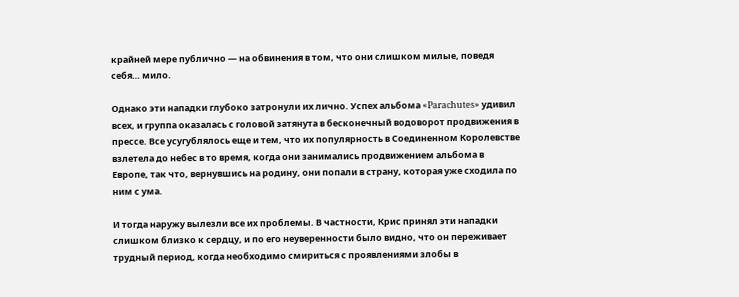крайней мере публично — на обвинения в том, что они слишком милые, поведя себя… мило.

Однако эти нападки глубоко затронули их лично. Успех альбома «Parachutes» удивил всех, и группа оказалась с головой затянута в бесконечный водоворот продвижения в прессе. Все усугублялось еще и тем, что их популярность в Соединенном Королевстве взлетела до небес в то время, когда они занимались продвижением альбома в Европе, так что, вернувшись на родину, они попали в страну, которая уже сходила по ним с ума.

И тогда наружу вылезли все их проблемы. В частности, Крис принял эти нападки слишком близко к сердцу, и по его неуверенности было видно, что он переживает трудный период, когда необходимо смириться с проявлениями злобы в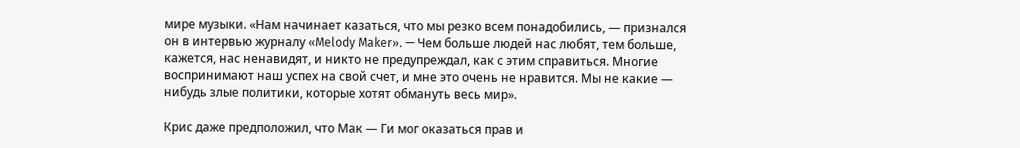мире музыки. «Нам начинает казаться, что мы резко всем понадобились, — признался он в интервью журналу «Melody Maker». — Чем больше людей нас любят, тем больше, кажется, нас ненавидят, и никто не предупреждал, как с этим справиться. Многие воспринимают наш успех на свой счет, и мне это очень не нравится. Мы не какие — нибудь злые политики, которые хотят обмануть весь мир».

Крис даже предположил, что Мак — Ги мог оказаться прав и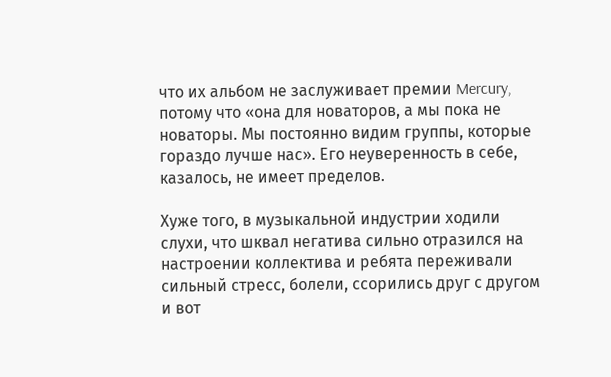что их альбом не заслуживает премии Mercury, потому что «она для новаторов, а мы пока не новаторы. Мы постоянно видим группы, которые гораздо лучше нас». Его неуверенность в себе, казалось, не имеет пределов.

Хуже того, в музыкальной индустрии ходили слухи, что шквал негатива сильно отразился на настроении коллектива и ребята переживали сильный стресс, болели, ссорились друг с другом и вот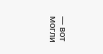— вот могли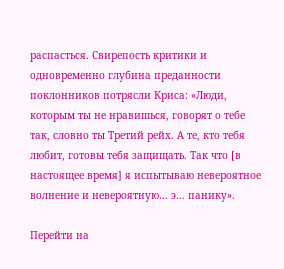распасться. Свирепость критики и одновременно глубина преданности поклонников потрясли Криса: «Люди, которым ты не нравишься, говорят о тебе так, словно ты Третий рейх. А те, кто тебя любит, готовы тебя защищать. Так что [в настоящее время] я испытываю невероятное волнение и невероятную… э… панику».

Перейти на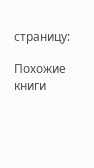страницу:

Похожие книги